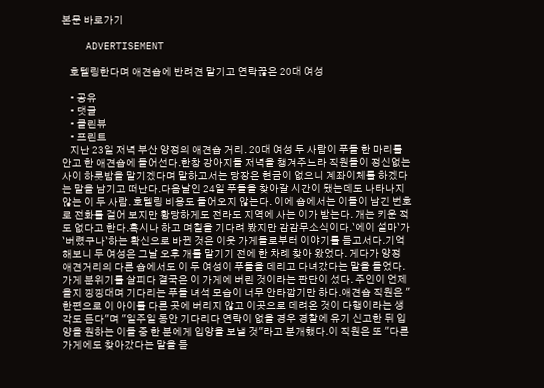본문 바로가기

    ADVERTISEMENT

    호텔링한다며 애견숍에 반려견 맡기고 연락끊은 20대 여성

    • 공유
    • 댓글
    • 클린뷰
    • 프린트
    지난 23일 저녁 부산 양정의 애견숍 거리. 20대 여성 두 사람이 푸들 한 마리를 안고 한 애견숍에 들어선다.한창 강아지들 저녁을 챙겨주느라 직원들이 정신없는 사이 하룻밤을 맡기겠다며 말하고서는 당장은 현금이 없으니 계좌이체를 하겠다는 말을 남기고 떠난다.다음날인 24일 푸들을 찾아갈 시간이 됐는데도 나타나지 않는 이 두 사람. 호텔링 비용도 들어오지 않는다. 이에 숍에서는 이들이 남긴 번호로 전화를 걸어 보지만 황당하게도 전라도 지역에 사는 이가 받는다. 개는 키운 적도 없다고 한다.혹시나 하고 며칠을 기다려 봤지만 감감무소식이다.`에이 설마`가 `버렸구나`하는 확신으로 바뀐 것은 이웃 가게들로부터 이야기를 듣고서다.기억해보니 두 여성은 그날 오후 개를 맡기기 전에 한 차례 찾아 왔었다. 게다가 양정 애견거리의 다른 숍에서도 이 두 여성이 푸들을 데리고 다녀갔다는 말을 들었다.가게 분위기를 살피다 결국은 이 가게에 버린 것이라는 판단이 섰다. 주인이 언제올지 낑낑대며 기다리는 푸들 녀석 모습이 너무 안타깝기만 하다.애견숍 직원은 "한편으로 이 아이를 다른 곳에 버리지 않고 이곳으로 데려온 것이 다행이라는 생각도 든다"며 "일주일 동안 기다리다 연락이 없을 경우 경찰에 유기 신고한 뒤 입양을 원하는 이들 중 한 분에게 입양을 보낼 것"라고 분개했다.이 직원은 또 "다른 가게에도 찾아갔다는 말을 듣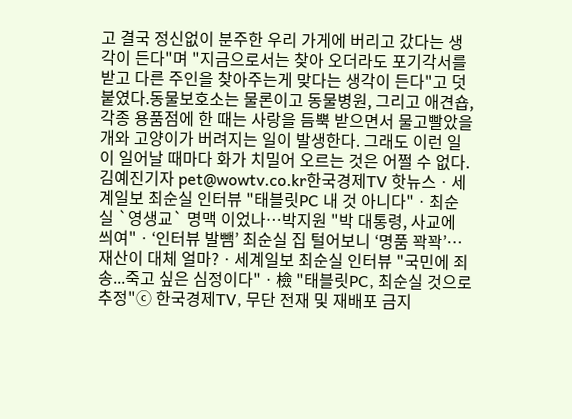고 결국 정신없이 분주한 우리 가게에 버리고 갔다는 생각이 든다"며 "지금으로서는 찾아 오더라도 포기각서를 받고 다른 주인을 찾아주는게 맞다는 생각이 든다"고 덧붙였다.동물보호소는 물론이고 동물병원, 그리고 애견숍, 각종 용품점에 한 때는 사랑을 듬뿍 받으면서 물고빨았을 개와 고양이가 버려지는 일이 발생한다. 그래도 이런 일이 일어날 때마다 화가 치밀어 오르는 것은 어쩔 수 없다.김예진기자 pet@wowtv.co.kr한국경제TV 핫뉴스ㆍ세계일보 최순실 인터뷰 "태블릿PC 내 것 아니다"ㆍ최순실 `영생교` 명맥 이었나…박지원 "박 대통령, 사교에 씌여"ㆍ‘인터뷰 발뺌’ 최순실 집 털어보니 ‘명품 꽉꽉’…재산이 대체 얼마?ㆍ세계일보 최순실 인터뷰 "국민에 죄송...죽고 싶은 심정이다"ㆍ檢 "태블릿PC, 최순실 것으로 추정"ⓒ 한국경제TV, 무단 전재 및 재배포 금지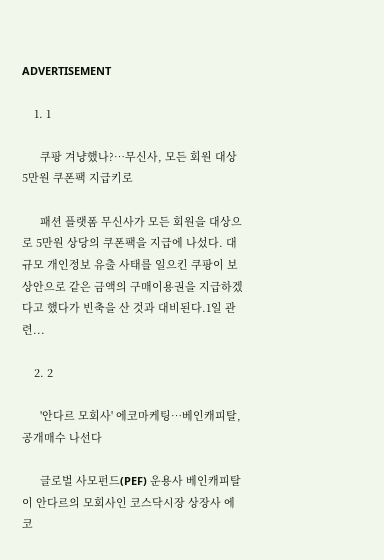ADVERTISEMENT

    1. 1

      쿠팡 겨냥했나?…무신사, 모든 회원 대상 5만원 쿠폰팩 지급키로

      패션 플랫폼 무신사가 모든 회원을 대상으로 5만원 상당의 쿠폰팩을 지급에 나섰다. 대규모 개인정보 유출 사태를 일으킨 쿠팡이 보상안으로 같은 금액의 구매이용권을 지급하겠다고 했다가 빈축을 산 것과 대비된다.1일 관련...

    2. 2

      '안다르 모회사' 에코마케팅…베인캐피탈, 공개매수 나선다

      글로벌 사모펀드(PEF) 운용사 베인캐피탈이 안다르의 모회사인 코스닥시장 상장사 에코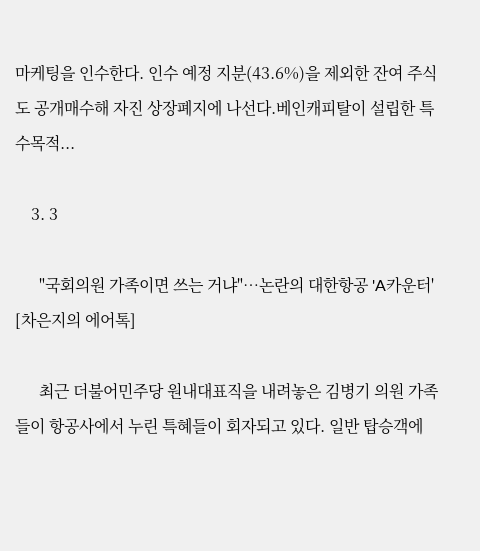마케팅을 인수한다. 인수 예정 지분(43.6%)을 제외한 잔여 주식도 공개매수해 자진 상장폐지에 나선다.베인캐피탈이 설립한 특수목적...

    3. 3

      "국회의원 가족이면 쓰는 거냐"…논란의 대한항공 'A카운터' [차은지의 에어톡]

      최근 더불어민주당 원내대표직을 내려놓은 김병기 의원 가족들이 항공사에서 누린 특혜들이 회자되고 있다. 일반 탑승객에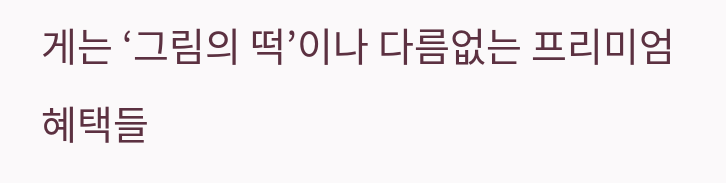게는 ‘그림의 떡’이나 다름없는 프리미엄 혜택들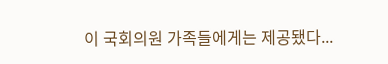이 국회의원 가족들에게는 제공됐다...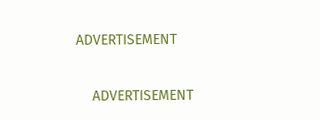ADVERTISEMENT

    ADVERTISEMENT